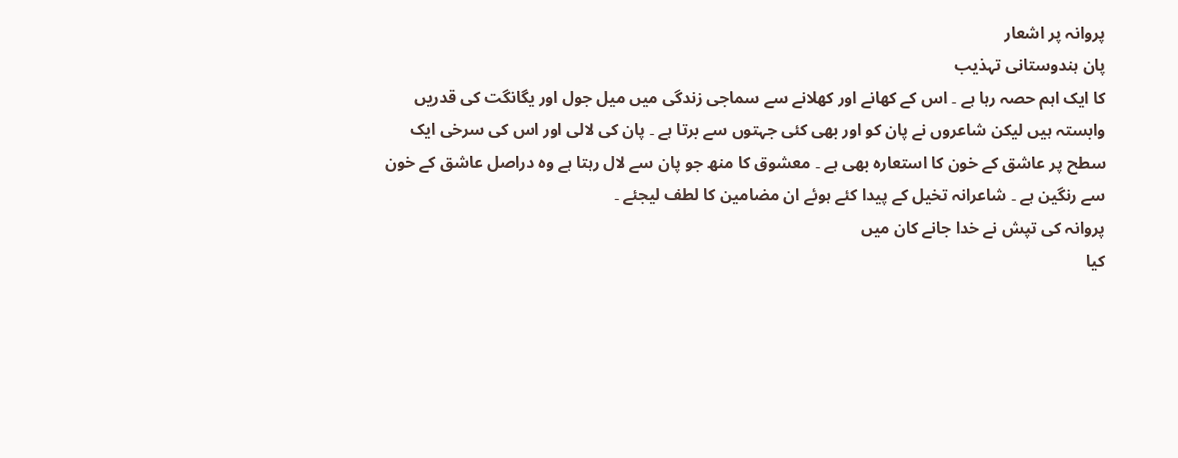پروانہ پر اشعار
پان ہندوستانی تہذیب
کا ایک اہم حصہ رہا ہے ۔ اس کے کھانے اور کھلانے سے سماجی زندگی میں میل جول اور یگانگت کی قدریں وابستہ ہیں لیکن شاعروں نے پان کو اور بھی کئی جہتوں سے برتا ہے ۔ پان کی لالی اور اس کی سرخی ایک سطح پر عاشق کے خون کا استعارہ بھی ہے ۔ معشوق کا منھ جو پان سے لال رہتا ہے وہ دراصل عاشق کے خون سے رنگین ہے ۔ شاعرانہ تخیل کے پیدا کئے ہوئے ان مضامین کا لطف لیجئے ۔
پروانہ کی تپش نے خدا جانے کان میں
کیا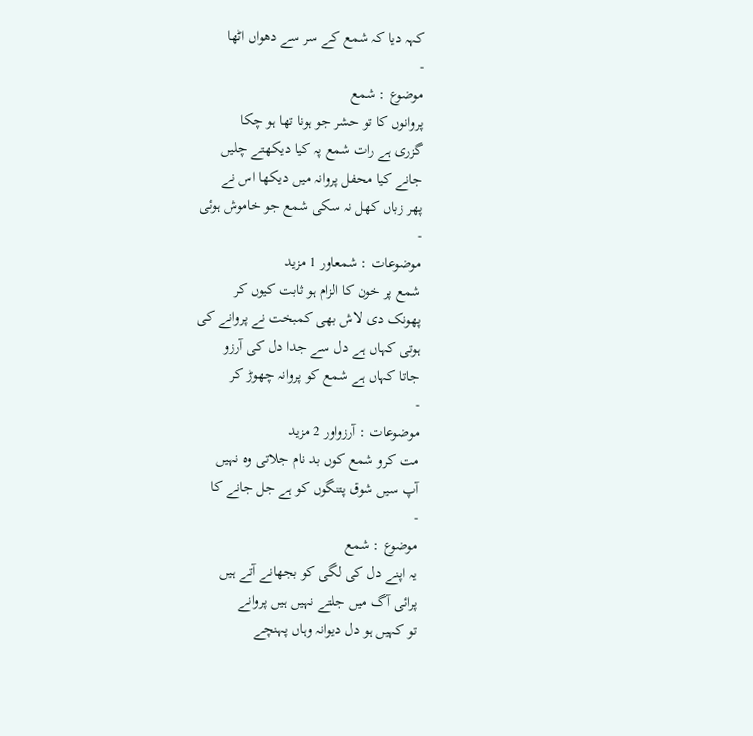کہہ دیا کہ شمع کے سر سے دھواں اٹھا
-
موضوع : شمع
پروانوں کا تو حشر جو ہونا تھا ہو چکا
گزری ہے رات شمع پہ کیا دیکھتے چلیں
جانے کیا محفل پروانہ میں دیکھا اس نے
پھر زباں کھل نہ سکی شمع جو خاموش ہوئی
-
موضوعات : شمعاور 1 مزید
شمع پر خون کا الزام ہو ثابت کیوں کر
پھونک دی لاش بھی کمبخت نے پروانے کی
ہوتی کہاں ہے دل سے جدا دل کی آرزو
جاتا کہاں ہے شمع کو پروانہ چھوڑ کر
-
موضوعات : آرزواور 2 مزید
مت کرو شمع کوں بد نام جلاتی وہ نہیں
آپ سیں شوق پتنگوں کو ہے جل جانے کا
-
موضوع : شمع
یہ اپنے دل کی لگی کو بجھانے آتے ہیں
پرائی آگ میں جلتے نہیں ہیں پروانے
تو کہیں ہو دل دیوانہ وہاں پہنچے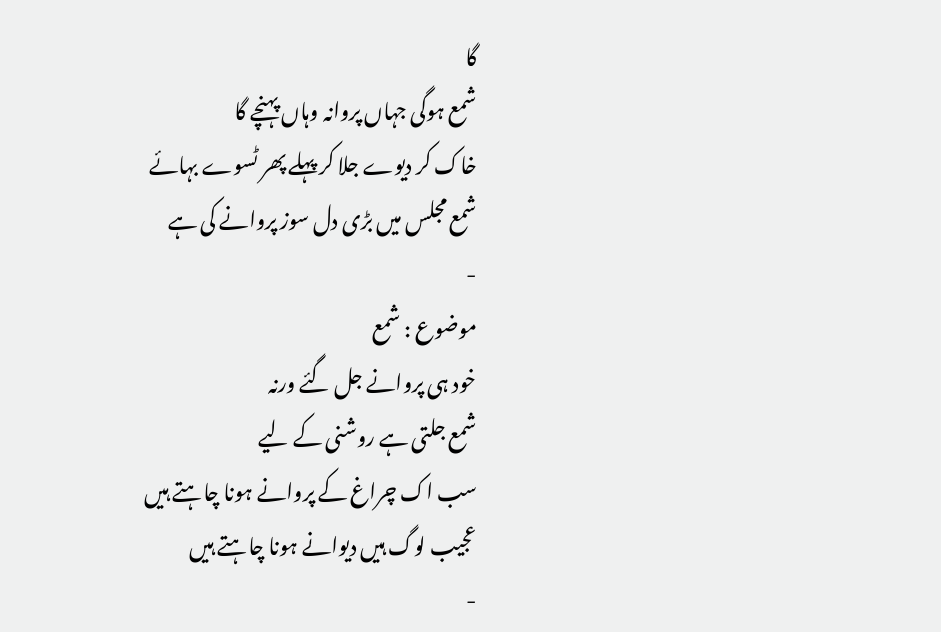گا
شمع ہوگی جہاں پروانہ وہاں پہنچے گا
خاک کر دیوے جلا کر پہلے پھر ٹسوے بہائے
شمع مجلس میں بڑی دل سوز پروانے کی ہے
-
موضوع : شمع
خود ہی پروانے جل گئے ورنہ
شمع جلتی ہے روشنی کے لیے
سب اک چراغ کے پروانے ہونا چاہتے ہیں
عجیب لوگ ہیں دیوانے ہونا چاہتے ہیں
-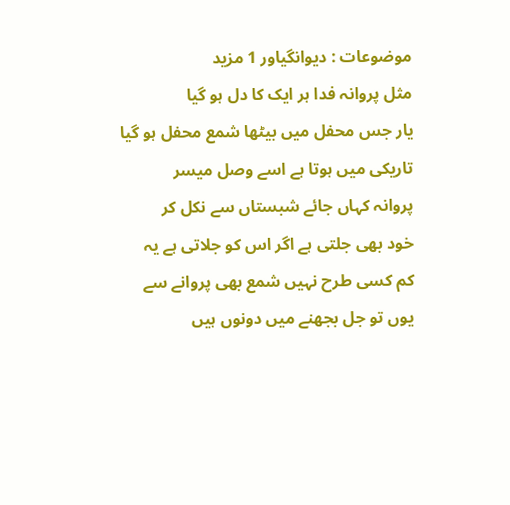موضوعات : دیوانگیاور 1 مزید
مثل پروانہ فدا ہر ایک کا دل ہو گیا
یار جس محفل میں بیٹھا شمع محفل ہو گیا
تاریکی میں ہوتا ہے اسے وصل میسر
پروانہ کہاں جائے شبستاں سے نکل کر
خود بھی جلتی ہے اگر اس کو جلاتی ہے یہ
کم کسی طرح نہیں شمع بھی پروانے سے
یوں تو جل بجھنے میں دونوں ہیں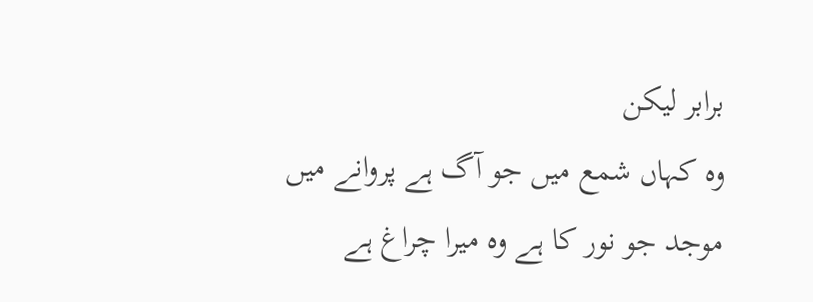برابر لیکن
وہ کہاں شمع میں جو آگ ہے پروانے میں
موجد جو نور کا ہے وہ میرا چراغ ہے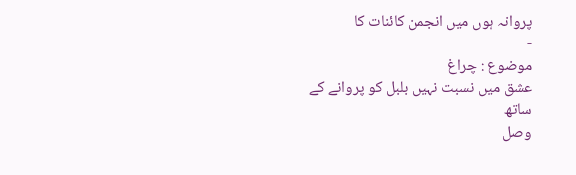پروانہ ہوں میں انجمن کائنات کا
-
موضوع : چراغ
عشق میں نسبت نہیں بلبل کو پروانے کے ساتھ
وصل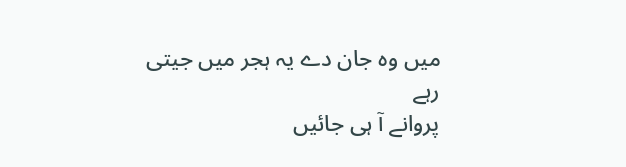میں وہ جان دے یہ ہجر میں جیتی رہے
پروانے آ ہی جائیں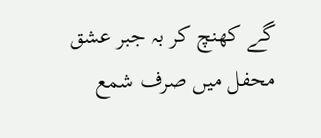گے کھنچ کر بہ جبر عشق
محفل میں صرف شمع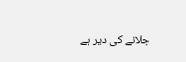جلانے کی دیر ہے